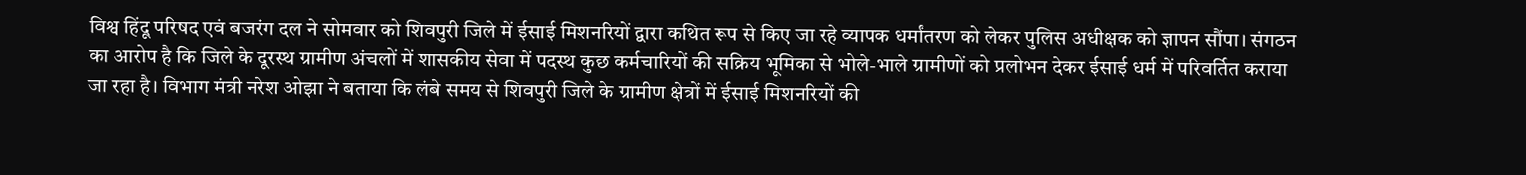विश्व हिंदू परिषद एवं बजरंग दल ने सोमवार को शिवपुरी जिले में ईसाई मिशनरियों द्वारा कथित रूप से किए जा रहे व्यापक धर्मांतरण को लेकर पुलिस अधीक्षक को ज्ञापन सौंपा। संगठन का आरोप है कि जिले के दूरस्थ ग्रामीण अंचलों में शासकीय सेवा में पदस्थ कुछ कर्मचारियों की सक्रिय भूमिका से भोले-भाले ग्रामीणों को प्रलोभन देकर ईसाई धर्म में परिवर्तित कराया जा रहा है। विभाग मंत्री नरेश ओझा ने बताया कि लंबे समय से शिवपुरी जिले के ग्रामीण क्षेत्रों में ईसाई मिशनरियों की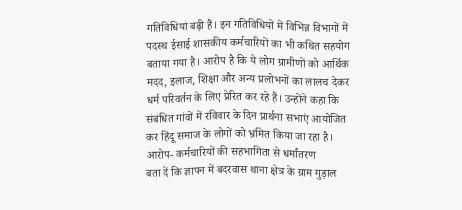गतिविधियां बढ़ी हैं। इन गतिविधियों में विभिन्न विभागों में पदस्थ ईसाई शासकीय कर्मचारियों का भी कथित सहयोग बताया गया है। आरोप है कि ये लोग ग्रामीणों को आर्थिक मदद, इलाज, शिक्षा और अन्य प्रलोभनों का लालच देकर धर्म परिवर्तन के लिए प्रेरित कर रहे हैं। उन्होंने कहा कि संबंधित गांवों में रविवार के दिन प्रार्थना सभाएं आयोजित कर हिंदू समाज के लोगों को भ्रमित किया जा रहा है। आरोप- कर्मचारियों की सहभागिता से धर्मांतरण
बता दें कि ज्ञापन में बदरवास थाना क्षेत्र के ग्राम गुड़ाल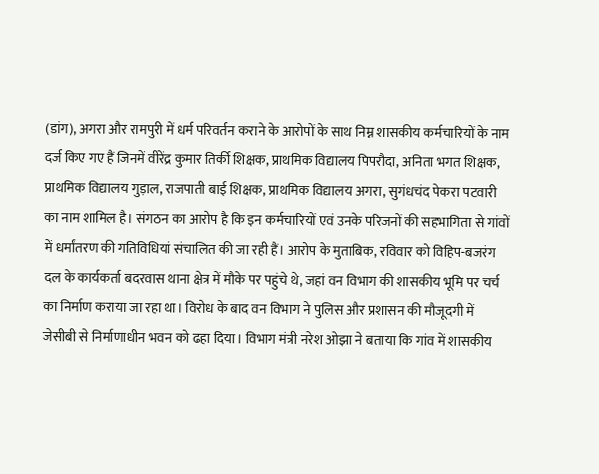(डांग), अगरा और रामपुरी में धर्म परिवर्तन कराने के आरोपों के साथ निम्न शासकीय कर्मचारियों के नाम दर्ज किए गए हैं जिनमें वीरेंद्र कुमार तिर्की शिक्षक, प्राथमिक विद्यालय पिपरौदा, अनिता भगत शिक्षक, प्राथमिक विद्यालय गुड़ाल, राजपाती बाई शिक्षक, प्राथमिक विद्यालय अगरा, सुगंधचंद पेकरा पटवारी का नाम शामिल है। संगठन का आरोप है कि इन कर्मचारियों एवं उनके परिजनों की सहभागिता से गांवों में धर्मांतरण की गतिविधियां संचालित की जा रही हैं। आरोप के मुताबिक, रविवार को विहिप-बजरंग दल के कार्यकर्ता बदरवास थाना क्षेत्र में मौके पर पहुंचे थे, जहां वन विभाग की शासकीय भूमि पर चर्च का निर्माण कराया जा रहा था। विरोध के बाद वन विभाग ने पुलिस और प्रशासन की मौजूदगी में जेसीबी से निर्माणाधीन भवन को ढहा दिया। विभाग मंत्री नरेश ओझा ने बताया कि गांव में शासकीय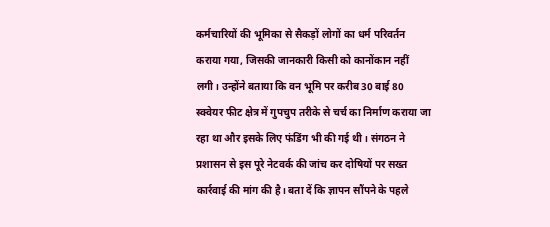कर्मचारियों की भूमिका से सैकड़ों लोगों का धर्म परिवर्तन कराया गया, जिसकी जानकारी किसी को कानोंकान नहीं लगी। उन्होंने बताया कि वन भूमि पर करीब 30 बाई 80 स्क्वेयर फीट क्षेत्र में गुपचुप तरीके से चर्च का निर्माण कराया जा रहा था और इसके लिए फंडिंग भी की गई थी। संगठन ने प्रशासन से इस पूरे नेटवर्क की जांच कर दोषियों पर सख्त कार्रवाई की मांग की है। बता दें कि ज्ञापन सौंपने के पहले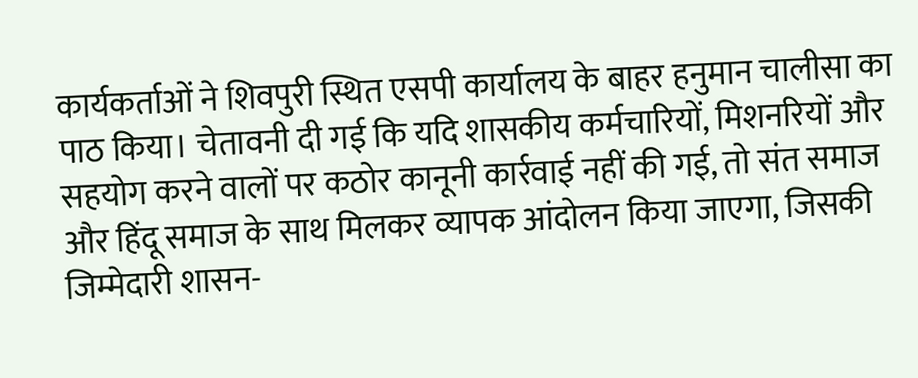कार्यकर्ताओं ने शिवपुरी स्थित एसपी कार्यालय के बाहर हनुमान चालीसा का पाठ किया। चेतावनी दी गई कि यदि शासकीय कर्मचारियों, मिशनरियों और सहयोग करने वालों पर कठोर कानूनी कार्रवाई नहीं की गई, तो संत समाज और हिंदू समाज के साथ मिलकर व्यापक आंदोलन किया जाएगा, जिसकी जिम्मेदारी शासन-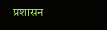प्रशासन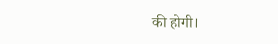की होगी।